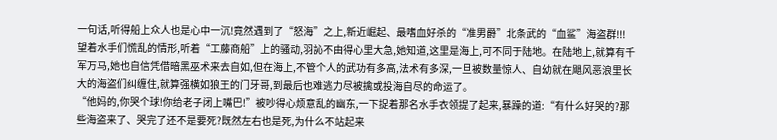一句话,听得船上众人也是心中一沉!竟然遇到了“怒海”之上,新近崛起、最嗜血好杀的“准男爵”北条武的“血鲨”海盗群!!!
望着水手们慌乱的情形,听着“工藤商船”上的骚动,羽訫不由得心里大急,她知道,这里是海上,可不同于陆地。在陆地上,就算有千军万马,她也自信凭借暗黑巫术来去自如,但在海上,不管个人的武功有多高,法术有多深,一旦被数量惊人、自幼就在飓风恶浪里长大的海盗们纠缠住,就算强横如狼王的门牙哥,到最后也难逃力尽被擒或投海自尽的命运了。
“他妈的,你哭个球!你给老子闭上嘴巴!”被吵得心烦意乱的幽东,一下捉着那名水手衣领提了起来,暴躁的道:“有什么好哭的?那些海盗来了、哭完了还不是要死?既然左右也是死,为什么不站起来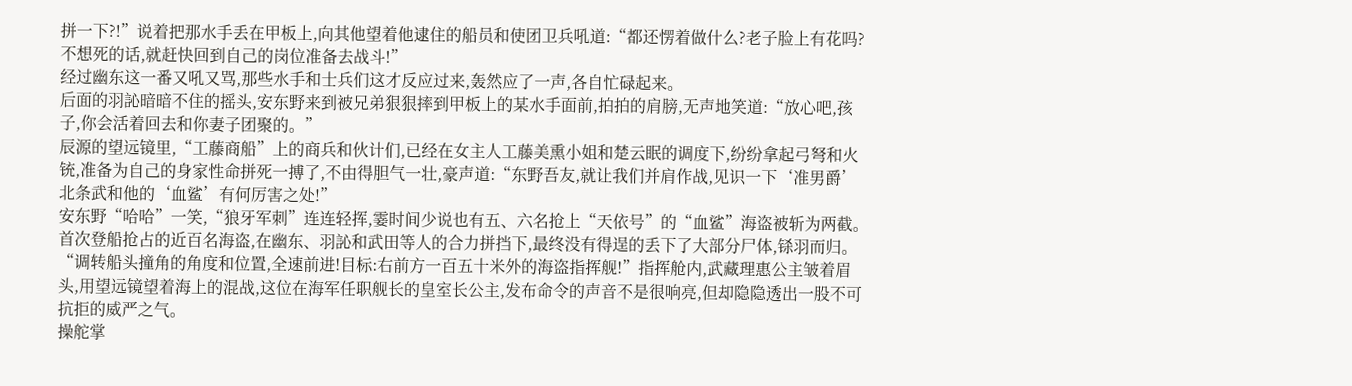拼一下?!”说着把那水手丢在甲板上,向其他望着他逮住的船员和使团卫兵吼道:“都还愣着做什么?老子脸上有花吗?不想死的话,就赶快回到自己的岗位准备去战斗!”
经过幽东这一番又吼又骂,那些水手和士兵们这才反应过来,轰然应了一声,各自忙碌起来。
后面的羽訫暗暗不住的摇头,安东野来到被兄弟狠狠摔到甲板上的某水手面前,拍拍的肩膀,无声地笑道:“放心吧,孩子,你会活着回去和你妻子团聚的。”
辰源的望远镜里,“工藤商船”上的商兵和伙计们,已经在女主人工藤美熏小姐和楚云眠的调度下,纷纷拿起弓弩和火铳,准备为自己的身家性命拼死一搏了,不由得胆气一壮,豪声道:“东野吾友,就让我们并肩作战,见识一下‘准男爵’北条武和他的‘血鲨’有何厉害之处!”
安东野“哈哈”一笑,“狼牙军刺”连连轻挥,霎时间少说也有五、六名抢上“天依号”的“血鲨”海盗被斩为两截。
首次登船抢占的近百名海盗,在幽东、羽訫和武田等人的合力拼挡下,最终没有得逞的丢下了大部分尸体,铩羽而归。
“调转船头撞角的角度和位置,全速前进!目标:右前方一百五十米外的海盗指挥舰!”指挥舱内,武藏理惠公主皱着眉头,用望远镜望着海上的混战,这位在海军任职舰长的皇室长公主,发布命令的声音不是很响亮,但却隐隐透出一股不可抗拒的威严之气。
操舵掌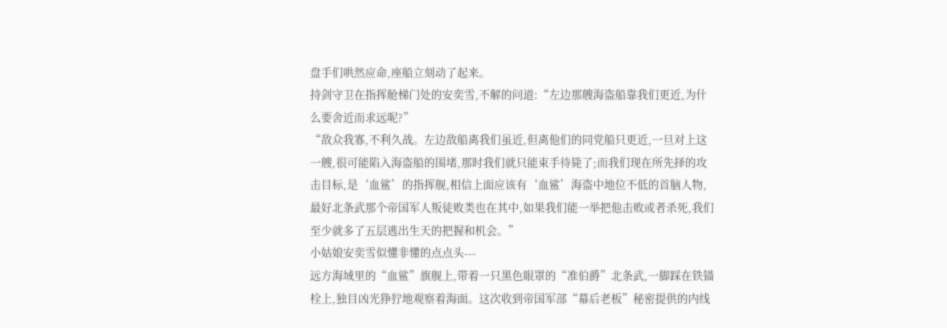盘手们哄然应命,座船立刻动了起来。
持剑守卫在指挥舱梯门处的安奕雪,不解的问道:“左边那艘海盗船靠我们更近,为什么要舍近而求远呢?”
“敌众我寡,不利久战。左边敌船离我们虽近,但离他们的同党船只更近,一旦对上这一艘,很可能陷入海盗船的围堵,那时我们就只能束手待毙了;而我们现在所先择的攻击目标,是‘血鲨’的指挥舰,相信上面应该有‘血鲨’海盗中地位不低的首脑人物,最好北条武那个帝国军人叛徒败类也在其中,如果我们能一举把他击败或者杀死,我们至少就多了五层逃出生天的把握和机会。”
小姑娘安奕雪似懂非懂的点点头---
远方海域里的“血鲨”旗舰上,带着一只黑色眼罩的“准伯爵”北条武,一脚踩在铁锚栓上,独目凶光狰狞地观察着海面。这次收到帝国军部“幕后老板”秘密提供的内线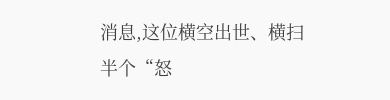消息,这位横空出世、横扫半个“怒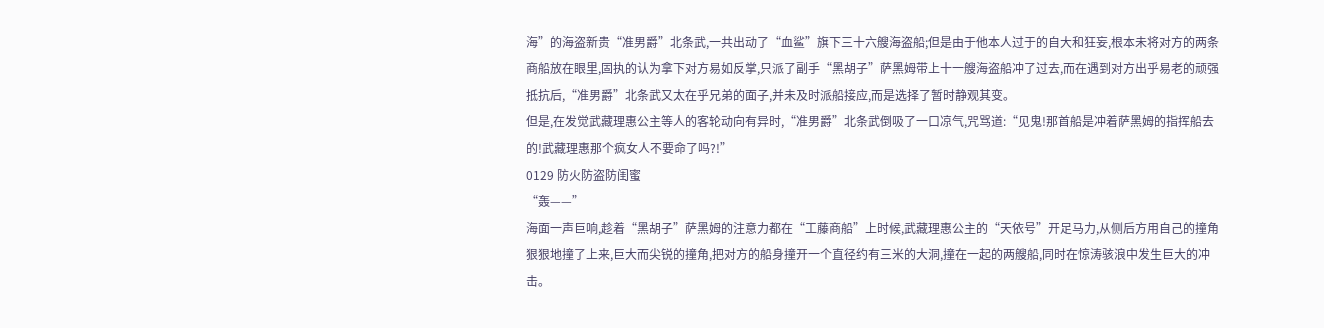海”的海盗新贵“准男爵”北条武,一共出动了“血鲨”旗下三十六艘海盗船;但是由于他本人过于的自大和狂妄,根本未将对方的两条商船放在眼里,固执的认为拿下对方易如反掌,只派了副手“黑胡子”萨黑姆带上十一艘海盗船冲了过去,而在遇到对方出乎易老的顽强抵抗后,“准男爵”北条武又太在乎兄弟的面子,并未及时派船接应,而是选择了暂时静观其变。
但是,在发觉武藏理惠公主等人的客轮动向有异时,“准男爵”北条武倒吸了一口凉气,咒骂道:“见鬼!那首船是冲着萨黑姆的指挥船去的!武藏理惠那个疯女人不要命了吗?!”
0129 防火防盗防闺蜜
“轰——”
海面一声巨响,趁着“黑胡子”萨黑姆的注意力都在“工藤商船”上时候,武藏理惠公主的“天依号”开足马力,从侧后方用自己的撞角狠狠地撞了上来,巨大而尖锐的撞角,把对方的船身撞开一个直径约有三米的大洞,撞在一起的两艘船,同时在惊涛骇浪中发生巨大的冲击。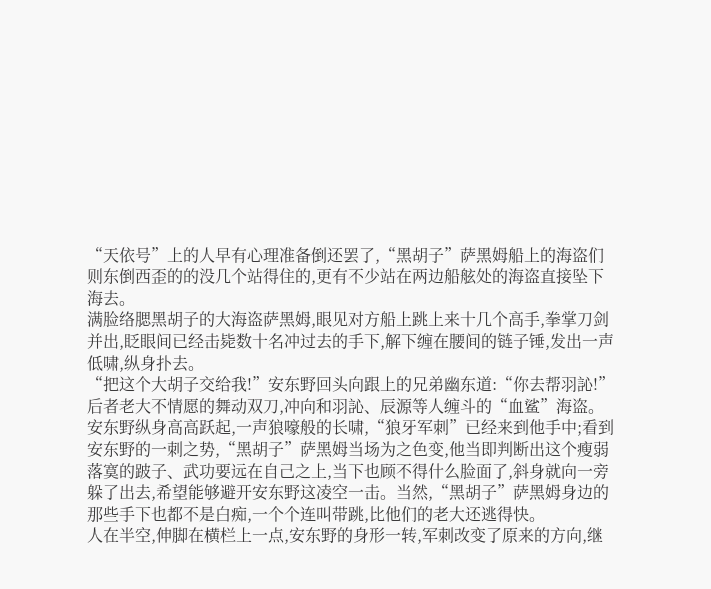“天依号”上的人早有心理准备倒还罢了,“黑胡子”萨黑姆船上的海盗们则东倒西歪的的没几个站得住的,更有不少站在两边船舷处的海盗直接坠下海去。
满脸络腮黑胡子的大海盗萨黑姆,眼见对方船上跳上来十几个高手,拳掌刀剑并出,眨眼间已经击毙数十名冲过去的手下,解下缠在腰间的链子锤,发出一声低啸,纵身扑去。
“把这个大胡子交给我!”安东野回头向跟上的兄弟幽东道:“你去帮羽訫!”后者老大不情愿的舞动双刀,冲向和羽訫、辰源等人缠斗的“血鲨”海盗。
安东野纵身高高跃起,一声狼嚎般的长啸,“狼牙军刺”已经来到他手中;看到安东野的一刺之势,“黑胡子”萨黑姆当场为之色变,他当即判断出这个瘦弱落寞的跛子、武功要远在自己之上,当下也顾不得什么脸面了,斜身就向一旁躲了出去,希望能够避开安东野这凌空一击。当然,“黑胡子”萨黑姆身边的那些手下也都不是白痴,一个个连叫带跳,比他们的老大还逃得快。
人在半空,伸脚在横栏上一点,安东野的身形一转,军刺改变了原来的方向,继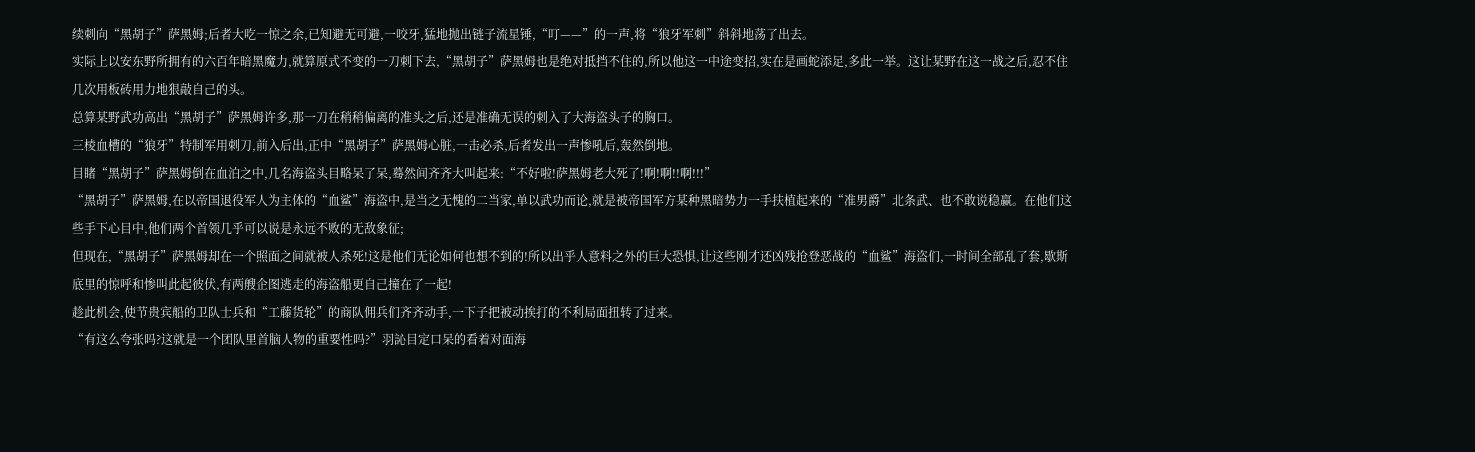续刺向“黑胡子”萨黑姆;后者大吃一惊之余,已知避无可避,一咬牙,猛地抛出链子流星锤,“叮——”的一声,将“狼牙军刺”斜斜地荡了出去。
实际上以安东野所拥有的六百年暗黑魔力,就算原式不变的一刀刺下去,“黑胡子”萨黑姆也是绝对抵挡不住的,所以他这一中途变招,实在是画蛇添足,多此一举。这让某野在这一战之后,忍不住几次用板砖用力地狠敲自己的头。
总算某野武功高出“黑胡子”萨黑姆许多,那一刀在稍稍偏离的准头之后,还是准确无误的刺入了大海盗头子的胸口。
三棱血槽的“狼牙”特制军用刺刀,前入后出,正中“黑胡子”萨黑姆心脏,一击必杀,后者发出一声惨吼后,轰然倒地。
目睹“黑胡子”萨黑姆倒在血泊之中,几名海盗头目略呆了呆,蓦然间齐齐大叫起来:“不好啦!萨黑姆老大死了!啊!啊!!啊!!!”
“黑胡子”萨黑姆,在以帝国退役军人为主体的“血鲨”海盗中,是当之无愧的二当家,单以武功而论,就是被帝国军方某种黑暗势力一手扶植起来的“准男爵”北条武、也不敢说稳赢。在他们这些手下心目中,他们两个首领几乎可以说是永远不败的无敌象征;
但现在,“黑胡子”萨黑姆却在一个照面之间就被人杀死!这是他们无论如何也想不到的!所以出乎人意料之外的巨大恐惧,让这些刚才还凶残抢登恶战的“血鲨”海盗们,一时间全部乱了套,歇斯底里的惊呼和惨叫此起彼伏,有两艘企图逃走的海盗船更自己撞在了一起!
趁此机会,使节贵宾船的卫队士兵和“工藤货轮”的商队佣兵们齐齐动手,一下子把被动挨打的不利局面扭转了过来。
“有这么夸张吗?这就是一个团队里首脑人物的重要性吗?”羽訫目定口呆的看着对面海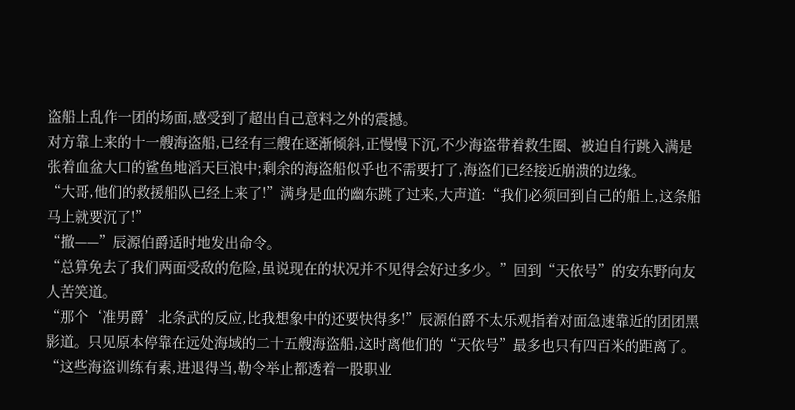盗船上乱作一团的场面,感受到了超出自己意料之外的震撼。
对方靠上来的十一艘海盗船,已经有三艘在逐渐倾斜,正慢慢下沉,不少海盗带着救生圈、被迫自行跳入满是张着血盆大口的鲨鱼地滔天巨浪中;剩余的海盗船似乎也不需要打了,海盗们已经接近崩溃的边缘。
“大哥,他们的救援船队已经上来了!”满身是血的幽东跳了过来,大声道:“我们必须回到自己的船上,这条船马上就要沉了!”
“撤——”辰源伯爵适时地发出命令。
“总算免去了我们两面受敌的危险,虽说现在的状况并不见得会好过多少。”回到“天依号”的安东野向友人苦笑道。
“那个‘准男爵’北条武的反应,比我想象中的还要快得多!”辰源伯爵不太乐观指着对面急速靠近的团团黑影道。只见原本停靠在远处海域的二十五艘海盗船,这时离他们的“天依号”最多也只有四百米的距离了。
“这些海盗训练有素,进退得当,勒令举止都透着一股职业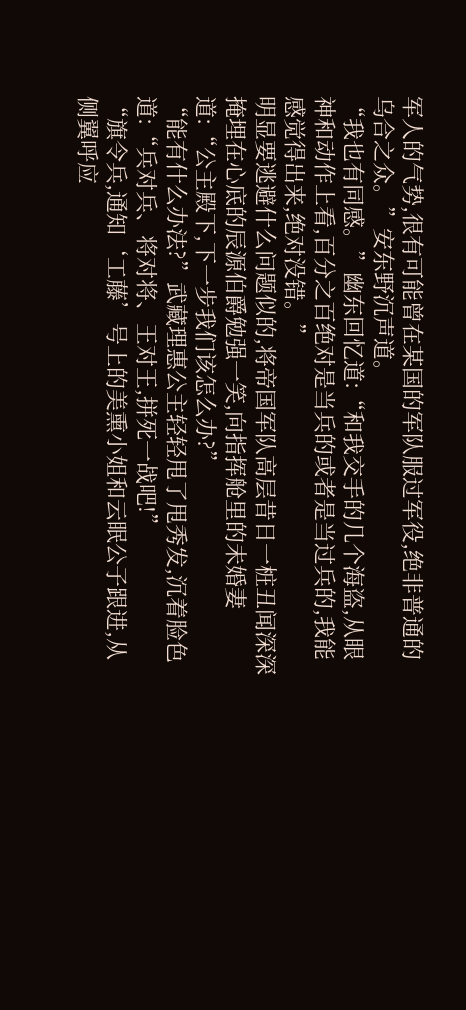军人的气势,很有可能曾在某国的军队服过军役,绝非普通的乌合之众。”安东野沉声道。
“我也有同感。”幽东回忆道:“和我交手的几个海盗,从眼神和动作上看,百分之百绝对是当兵的或者是当过兵的,我能感觉得出来,绝对没错。”
明显要逃避什么问题似的,将帝国军队高层昔日一桩丑闻深深掩埋在心底的辰源伯爵勉强一笑,向指挥舱里的未婚妻道:“公主殿下,下一步我们该怎么办?”
“能有什么办法?”武藏理惠公主轻轻甩了甩秀发,沉着脸色道:“兵对兵、将对将、王对王,拼死一战吧!”
“旗令兵,通知‘工藤’号上的美熏小姐和云眠公子跟进,从侧翼呼应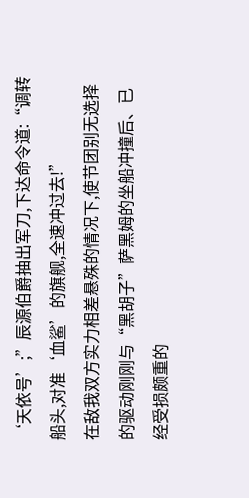‘天依号’;”辰源伯爵抽出军刀,下达命令道:“调转船头,对准‘血鲨’的旗舰,全速冲过去!”
在敌我双方实力相差悬殊的情况下,使节团别无选择的驱动刚刚与“黑胡子”萨黑姆的坐船冲撞后、已经受损颇重的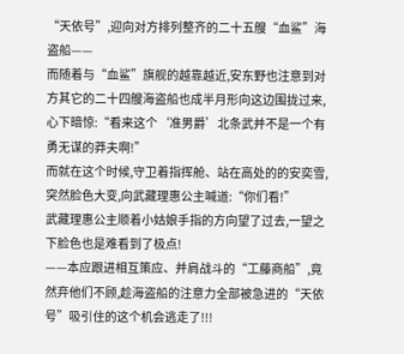“天依号”,迎向对方排列整齐的二十五艘“血鲨”海盗船——
而随着与“血鲨”旗舰的越靠越近,安东野也注意到对方其它的二十四艘海盗船也成半月形向这边围拢过来,心下暗惊:“看来这个‘准男爵’北条武并不是一个有勇无谋的莽夫啊!”
而就在这个时候,守卫着指挥舱、站在高处的的安奕雪,突然脸色大变,向武藏理惠公主喊道:“你们看!”
武藏理惠公主顺着小姑娘手指的方向望了过去,一望之下脸色也是难看到了极点!
——本应跟进相互策应、并肩战斗的“工藤商船”,竟然弃他们不顾,趁海盗船的注意力全部被急进的“天依号”吸引住的这个机会逃走了!!!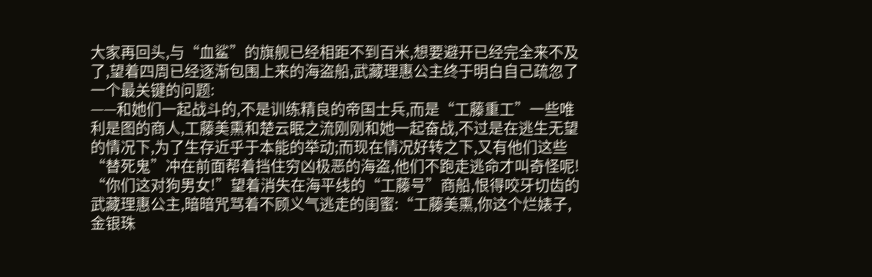大家再回头,与“血鲨”的旗舰已经相距不到百米,想要避开已经完全来不及了,望着四周已经逐渐包围上来的海盗船,武藏理惠公主终于明白自己疏忽了一个最关键的问题:
——和她们一起战斗的,不是训练精良的帝国士兵,而是“工藤重工”一些唯利是图的商人,工藤美熏和楚云眠之流刚刚和她一起奋战,不过是在逃生无望的情况下,为了生存近乎于本能的举动;而现在情况好转之下,又有他们这些“替死鬼”冲在前面帮着挡住穷凶极恶的海盗,他们不跑走逃命才叫奇怪呢!
“你们这对狗男女!”望着消失在海平线的“工藤号”商船,恨得咬牙切齿的武藏理惠公主,暗暗咒骂着不顾义气逃走的闺蜜:“工藤美熏,你这个烂婊子,金银珠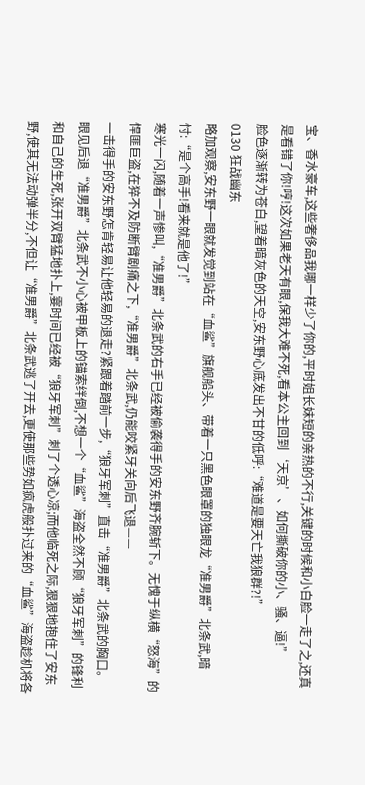宝、香水豪车,这些奢侈品我哪一样少了你的,平时姐长妹短的亲热的不行,关键的时候和小白脸一走了之,还真是看错了你!哼!这次如果老天有眼,保我大难不死,看本公主回到‘天京’、如何撕破你的小、骚、逼!”
脸色逐渐转为苍白,望着暗灰色的天空,安东野心底发出不甘的低呼:“难道是要天亡我狼群?!”
0130 狂战幽东
略加观察,安东野一眼就发觉到站在“血鲨”旗舰船头、带着一只黑色眼罩的独眼龙“准男爵”北条武,暗忖:“是个高手!看来就是他了!”
寒光一闪,随着一声惨叫,“准男爵”北条武的右手已经被偷袭得手的安东野齐腕斩下。无愧于纵横“怒海”的悍匪巨盗,在猝不及防断臂剧痛之下,“准男爵”北条武,仍能咬紧牙关向后飞退——
一击得手的安东野怎肯轻易让他轻易的退走?紧跟着踏前一步,“狼牙军刺”直击“准男爵”北条武的胸口。
眼见后退“准男爵”北条武不小心被甲板上的锚索绊倒,不想一个“血鲨”海盗全然不顾“狼牙军刺”的锋利和自己的生死,张开双臂猛地扑上,霎时间已经被“狼牙军刺”刺了个透心凉;而他临死之际,狠狠地抱住了安东野,使其无法动弹半分,不但让“准男爵”北条武逃了开去,更使那些势如疯虎般扑过来的“血鲨”海盗趁机将各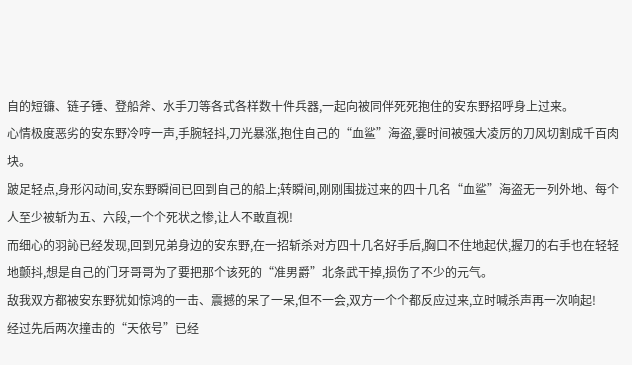自的短镰、链子锤、登船斧、水手刀等各式各样数十件兵器,一起向被同伴死死抱住的安东野招呼身上过来。
心情极度恶劣的安东野冷哼一声,手腕轻抖,刀光暴涨,抱住自己的“血鲨”海盗,霎时间被强大凌厉的刀风切割成千百肉块。
跛足轻点,身形闪动间,安东野瞬间已回到自己的船上;转瞬间,刚刚围拢过来的四十几名“血鲨”海盗无一列外地、每个人至少被斩为五、六段,一个个死状之惨,让人不敢直视!
而细心的羽訫已经发现,回到兄弟身边的安东野,在一招斩杀对方四十几名好手后,胸口不住地起伏,握刀的右手也在轻轻地颤抖,想是自己的门牙哥哥为了要把那个该死的“准男爵”北条武干掉,损伤了不少的元气。
敌我双方都被安东野犹如惊鸿的一击、震撼的呆了一呆,但不一会,双方一个个都反应过来,立时喊杀声再一次响起!
经过先后两次撞击的“天依号”已经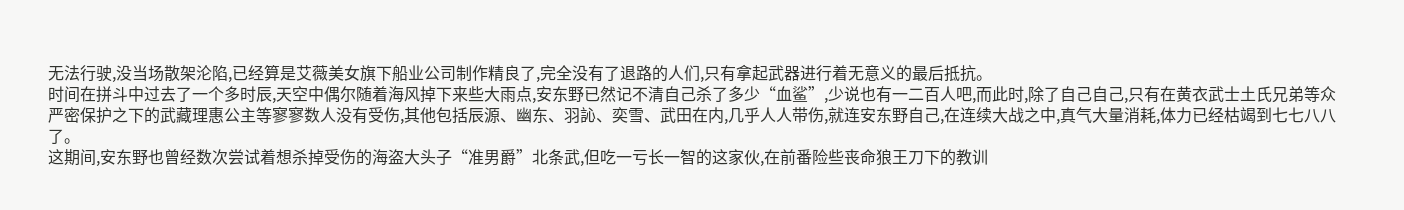无法行驶,没当场散架沦陷,已经算是艾薇美女旗下船业公司制作精良了,完全没有了退路的人们,只有拿起武器进行着无意义的最后抵抗。
时间在拼斗中过去了一个多时辰,天空中偶尔随着海风掉下来些大雨点,安东野已然记不清自己杀了多少“血鲨”,少说也有一二百人吧,而此时,除了自己自己,只有在黄衣武士土氏兄弟等众严密保护之下的武藏理惠公主等寥寥数人没有受伤,其他包括辰源、幽东、羽訫、奕雪、武田在内,几乎人人带伤,就连安东野自己,在连续大战之中,真气大量消耗,体力已经枯竭到七七八八了。
这期间,安东野也曾经数次尝试着想杀掉受伤的海盗大头子“准男爵”北条武,但吃一亏长一智的这家伙,在前番险些丧命狼王刀下的教训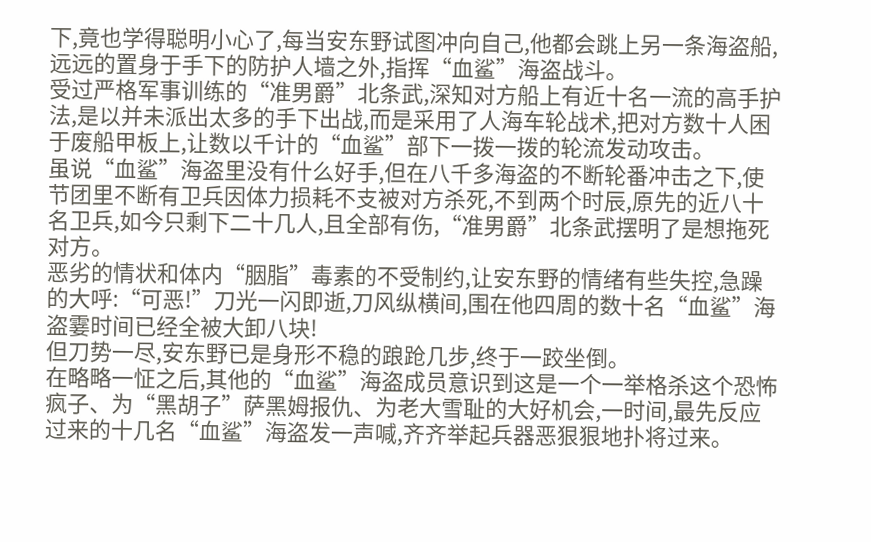下,竟也学得聪明小心了,每当安东野试图冲向自己,他都会跳上另一条海盗船,远远的置身于手下的防护人墙之外,指挥“血鲨”海盗战斗。
受过严格军事训练的“准男爵”北条武,深知对方船上有近十名一流的高手护法,是以并未派出太多的手下出战,而是采用了人海车轮战术,把对方数十人困于废船甲板上,让数以千计的“血鲨”部下一拨一拨的轮流发动攻击。
虽说“血鲨”海盗里没有什么好手,但在八千多海盗的不断轮番冲击之下,使节团里不断有卫兵因体力损耗不支被对方杀死,不到两个时辰,原先的近八十名卫兵,如今只剩下二十几人,且全部有伤,“准男爵”北条武摆明了是想拖死对方。
恶劣的情状和体内“胭脂”毒素的不受制约,让安东野的情绪有些失控,急躁的大呼:“可恶!”刀光一闪即逝,刀风纵横间,围在他四周的数十名“血鲨”海盗霎时间已经全被大卸八块!
但刀势一尽,安东野已是身形不稳的踉跄几步,终于一跤坐倒。
在略略一怔之后,其他的“血鲨”海盗成员意识到这是一个一举格杀这个恐怖疯子、为“黑胡子”萨黑姆报仇、为老大雪耻的大好机会,一时间,最先反应过来的十几名“血鲨”海盗发一声喊,齐齐举起兵器恶狠狠地扑将过来。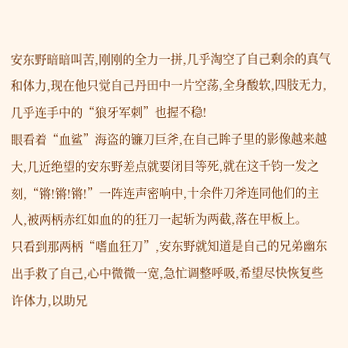安东野暗暗叫苦,刚刚的全力一拼,几乎淘空了自己剩余的真气和体力,现在他只觉自己丹田中一片空荡,全身酸软,四肢无力,几乎连手中的“狼牙军刺”也握不稳!
眼看着“血鲨”海盗的镰刀巨斧,在自己眸子里的影像越来越大,几近绝望的安东野差点就要闭目等死,就在这千钧一发之刻,“锵!锵!锵!”一阵连声密响中,十余件刀斧连同他们的主人,被两柄赤红如血的的狂刀一起斩为两截,落在甲板上。
只看到那两柄“嗜血狂刀”,安东野就知道是自己的兄弟幽东出手救了自己,心中微微一宽,急忙调整呼吸,希望尽快恢复些许体力,以助兄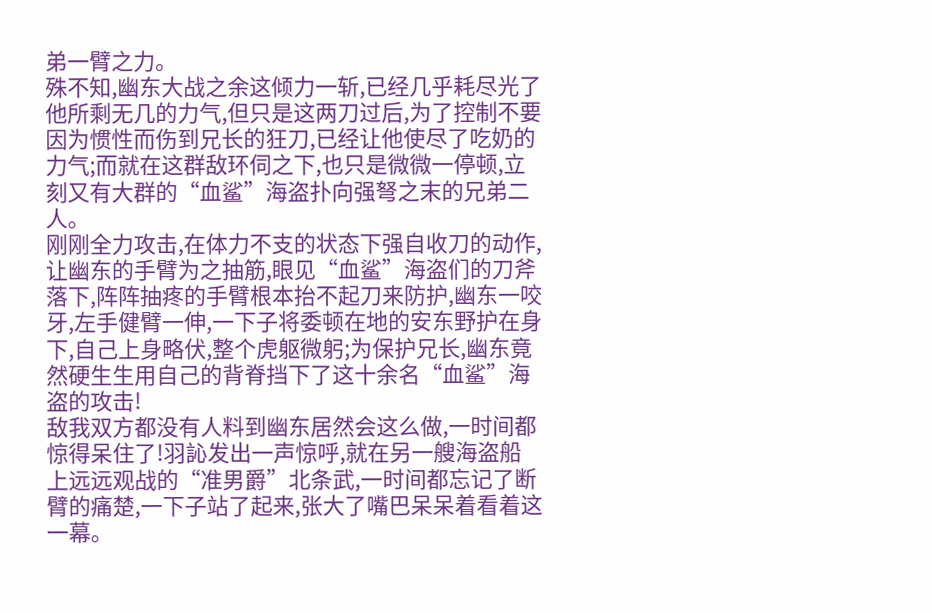弟一臂之力。
殊不知,幽东大战之余这倾力一斩,已经几乎耗尽光了他所剩无几的力气,但只是这两刀过后,为了控制不要因为惯性而伤到兄长的狂刀,已经让他使尽了吃奶的力气;而就在这群敌环伺之下,也只是微微一停顿,立刻又有大群的“血鲨”海盗扑向强弩之末的兄弟二人。
刚刚全力攻击,在体力不支的状态下强自收刀的动作,让幽东的手臂为之抽筋,眼见“血鲨”海盗们的刀斧落下,阵阵抽疼的手臂根本抬不起刀来防护,幽东一咬牙,左手健臂一伸,一下子将委顿在地的安东野护在身下,自己上身略伏,整个虎躯微躬;为保护兄长,幽东竟然硬生生用自己的背脊挡下了这十余名“血鲨”海盗的攻击!
敌我双方都没有人料到幽东居然会这么做,一时间都惊得呆住了!羽訫发出一声惊呼,就在另一艘海盗船上远远观战的“准男爵”北条武,一时间都忘记了断臂的痛楚,一下子站了起来,张大了嘴巴呆呆着看着这一幕。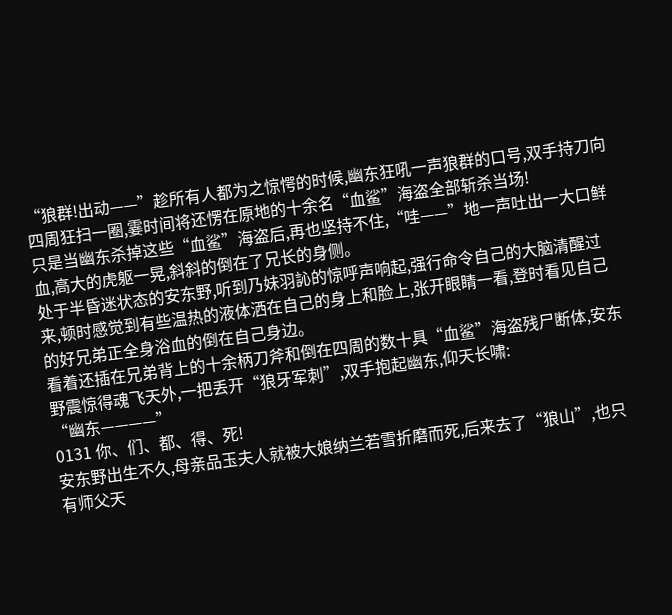“狼群!出动——”趁所有人都为之惊愕的时候,幽东狂吼一声狼群的口号,双手持刀向四周狂扫一圈,霎时间将还愣在原地的十余名“血鲨”海盗全部斩杀当场!
只是当幽东杀掉这些“血鲨”海盗后,再也坚持不住,“哇——”地一声吐出一大口鲜血,高大的虎躯一晃,斜斜的倒在了兄长的身侧。
处于半昏迷状态的安东野,听到乃妹羽訫的惊呼声响起,强行命令自己的大脑清醒过来,顿时感觉到有些温热的液体洒在自己的身上和脸上,张开眼睛一看,登时看见自己的好兄弟正全身浴血的倒在自己身边。
看着还插在兄弟背上的十余柄刀斧和倒在四周的数十具“血鲨”海盗残尸断体,安东野震惊得魂飞天外,一把丢开“狼牙军刺”,双手抱起幽东,仰天长啸:
“幽东————”
0131 你、们、都、得、死!
安东野出生不久,母亲品玉夫人就被大娘纳兰若雪折磨而死,后来去了“狼山”,也只有师父天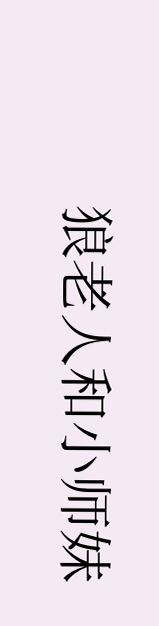狼老人和小师妹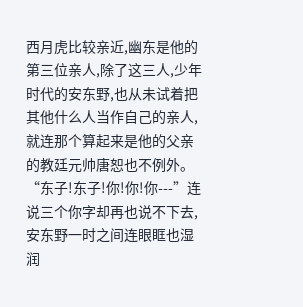西月虎比较亲近,幽东是他的第三位亲人,除了这三人,少年时代的安东野,也从未试着把其他什么人当作自己的亲人,就连那个算起来是他的父亲的教廷元帅唐恕也不例外。
“东子!东子!你!你!你---”连说三个你字却再也说不下去,安东野一时之间连眼眶也湿润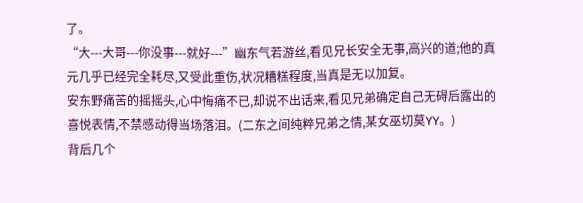了。
“大---大哥---你没事---就好---”幽东气若游丝,看见兄长安全无事,高兴的道;他的真元几乎已经完全耗尽,又受此重伤,状况糟糕程度,当真是无以加复。
安东野痛苦的摇摇头,心中悔痛不已,却说不出话来,看见兄弟确定自己无碍后露出的喜悦表情,不禁感动得当场落泪。(二东之间纯粹兄弟之情,某女巫切莫YY。)
背后几个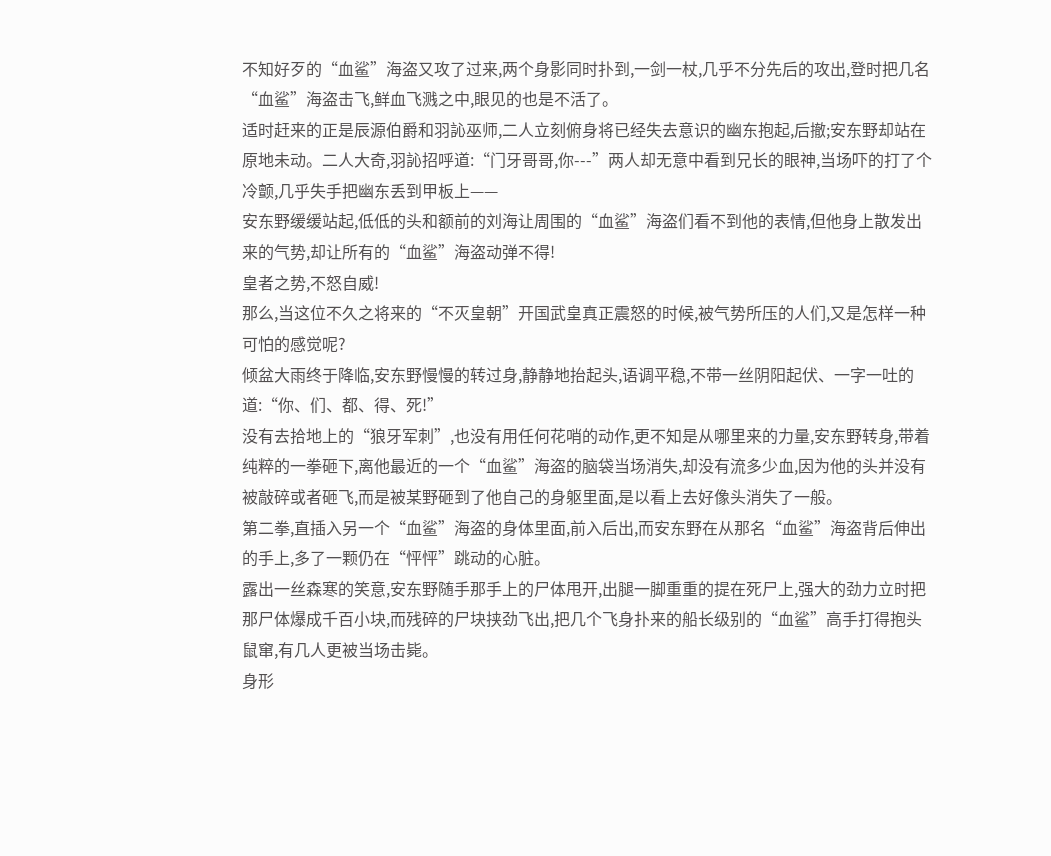不知好歹的“血鲨”海盗又攻了过来,两个身影同时扑到,一剑一杖,几乎不分先后的攻出,登时把几名“血鲨”海盗击飞,鲜血飞溅之中,眼见的也是不活了。
适时赶来的正是辰源伯爵和羽訫巫师,二人立刻俯身将已经失去意识的幽东抱起,后撤;安东野却站在原地未动。二人大奇,羽訫招呼道:“门牙哥哥,你---”两人却无意中看到兄长的眼神,当场吓的打了个冷颤,几乎失手把幽东丢到甲板上——
安东野缓缓站起,低低的头和额前的刘海让周围的“血鲨”海盗们看不到他的表情,但他身上散发出来的气势,却让所有的“血鲨”海盗动弹不得!
皇者之势,不怒自威!
那么,当这位不久之将来的“不灭皇朝”开国武皇真正震怒的时候,被气势所压的人们,又是怎样一种可怕的感觉呢?
倾盆大雨终于降临,安东野慢慢的转过身,静静地抬起头,语调平稳,不带一丝阴阳起伏、一字一吐的道:“你、们、都、得、死!”
没有去拾地上的“狼牙军刺”,也没有用任何花哨的动作,更不知是从哪里来的力量,安东野转身,带着纯粹的一拳砸下,离他最近的一个“血鲨”海盗的脑袋当场消失,却没有流多少血,因为他的头并没有被敲碎或者砸飞,而是被某野砸到了他自己的身躯里面,是以看上去好像头消失了一般。
第二拳,直插入另一个“血鲨”海盗的身体里面,前入后出,而安东野在从那名“血鲨”海盗背后伸出的手上,多了一颗仍在“怦怦”跳动的心脏。
露出一丝森寒的笑意,安东野随手那手上的尸体甩开,出腿一脚重重的提在死尸上,强大的劲力立时把那尸体爆成千百小块,而残碎的尸块挟劲飞出,把几个飞身扑来的船长级别的“血鲨”高手打得抱头鼠窜,有几人更被当场击毙。
身形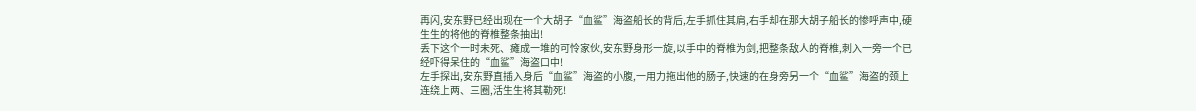再闪,安东野已经出现在一个大胡子“血鲨”海盗船长的背后,左手抓住其肩,右手却在那大胡子船长的惨呼声中,硬生生的将他的脊椎整条抽出!
丢下这个一时未死、瘫成一堆的可怜家伙,安东野身形一旋,以手中的脊椎为剑,把整条敌人的脊椎,刺入一旁一个已经吓得呆住的“血鲨”海盗口中!
左手探出,安东野直插入身后“血鲨”海盗的小腹,一用力拖出他的肠子,快速的在身旁另一个“血鲨”海盗的颈上连绕上两、三圈,活生生将其勒死!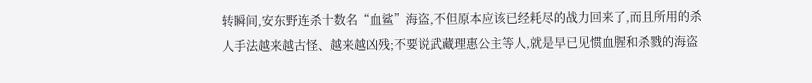转瞬间,安东野连杀十数名“血鲨”海盗,不但原本应该已经耗尽的战力回来了,而且所用的杀人手法越来越古怪、越来越凶残;不要说武藏理惠公主等人,就是早已见惯血腥和杀戮的海盗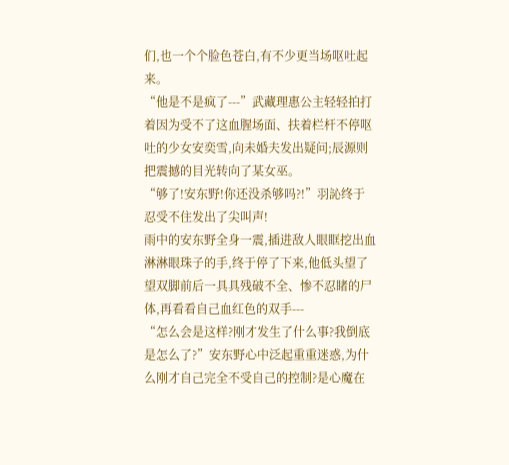们,也一个个脸色苍白,有不少更当场呕吐起来。
“他是不是疯了---”武藏理惠公主轻轻拍打着因为受不了这血腥场面、扶着栏杆不停呕吐的少女安奕雪,向未婚夫发出疑问;辰源则把震撼的目光转向了某女巫。
“够了!安东野!你还没杀够吗?!”羽訫终于忍受不住发出了尖叫声!
雨中的安东野全身一震,插进敌人眼眶挖出血淋淋眼珠子的手,终于停了下来,他低头望了望双脚前后一具具残破不全、惨不忍睹的尸体,再看看自己血红色的双手---
“怎么会是这样?刚才发生了什么事?我倒底是怎么了?”安东野心中泛起重重迷惑,为什么刚才自己完全不受自己的控制?是心魔在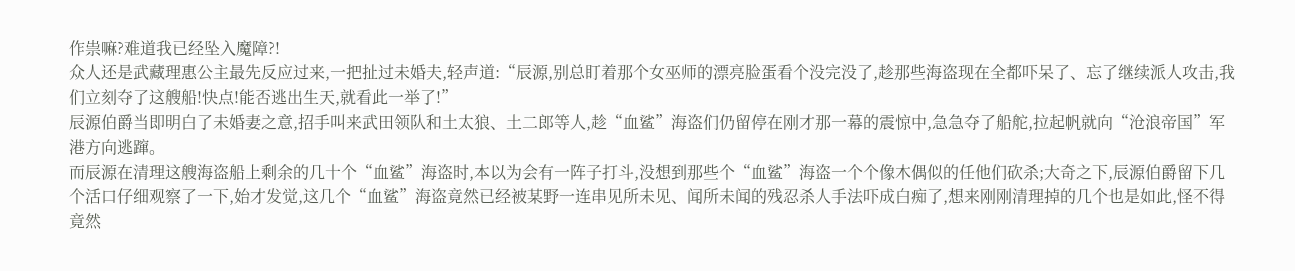作祟嘛?难道我已经坠入魔障?!
众人还是武藏理惠公主最先反应过来,一把扯过未婚夫,轻声道:“辰源,别总盯着那个女巫师的漂亮脸蛋看个没完没了,趁那些海盗现在全都吓呆了、忘了继续派人攻击,我们立刻夺了这艘船!快点!能否逃出生天,就看此一举了!”
辰源伯爵当即明白了未婚妻之意,招手叫来武田领队和土太狼、土二郎等人,趁“血鲨”海盗们仍留停在刚才那一幕的震惊中,急急夺了船舵,拉起帆就向“沧浪帝国”军港方向逃蹿。
而辰源在清理这艘海盗船上剩余的几十个“血鲨”海盗时,本以为会有一阵子打斗,没想到那些个“血鲨”海盗一个个像木偶似的任他们砍杀;大奇之下,辰源伯爵留下几个活口仔细观察了一下,始才发觉,这几个“血鲨”海盗竟然已经被某野一连串见所未见、闻所未闻的残忍杀人手法吓成白痴了,想来刚刚清理掉的几个也是如此,怪不得竟然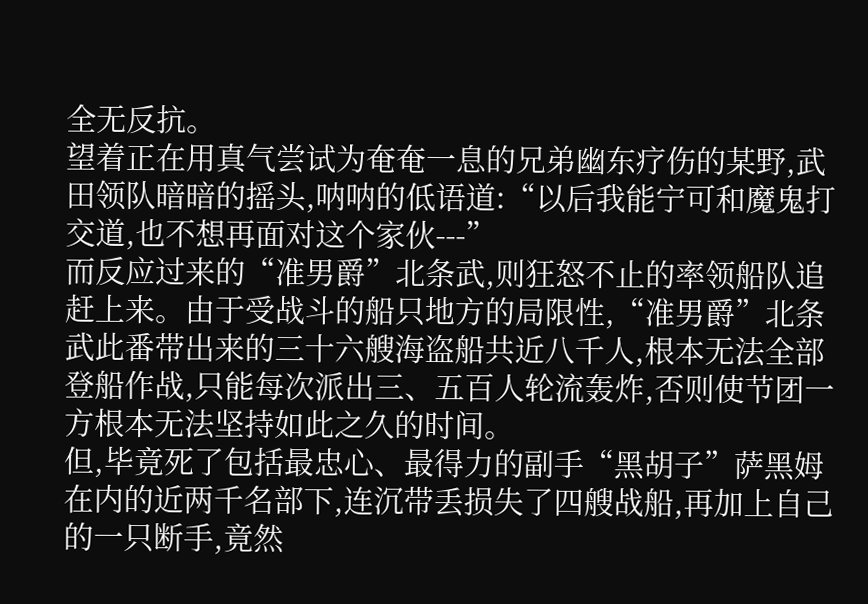全无反抗。
望着正在用真气尝试为奄奄一息的兄弟幽东疗伤的某野,武田领队暗暗的摇头,呐呐的低语道:“以后我能宁可和魔鬼打交道,也不想再面对这个家伙---”
而反应过来的“准男爵”北条武,则狂怒不止的率领船队追赶上来。由于受战斗的船只地方的局限性,“准男爵”北条武此番带出来的三十六艘海盗船共近八千人,根本无法全部登船作战,只能每次派出三、五百人轮流轰炸,否则使节团一方根本无法坚持如此之久的时间。
但,毕竟死了包括最忠心、最得力的副手“黑胡子”萨黑姆在内的近两千名部下,连沉带丢损失了四艘战船,再加上自己的一只断手,竟然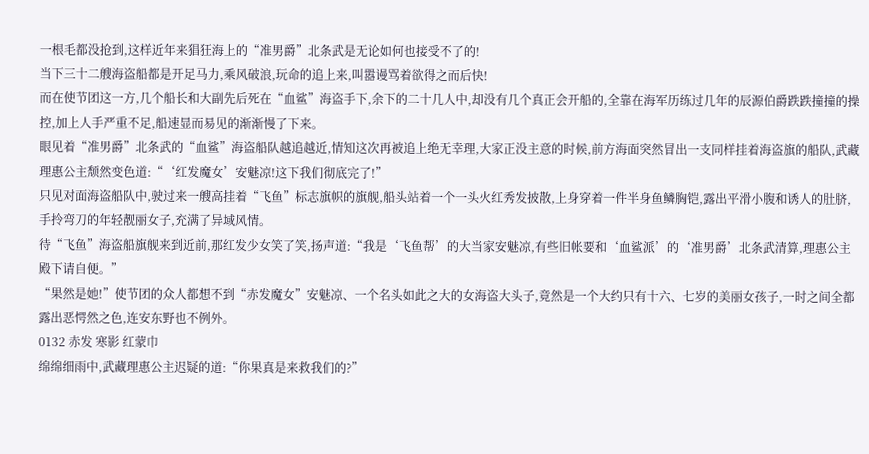一根毛都没抢到,这样近年来猖狂海上的“准男爵”北条武是无论如何也接受不了的!
当下三十二艘海盗船都是开足马力,乘风破浪,玩命的追上来,叫嚣谩骂着欲得之而后快!
而在使节团这一方,几个船长和大副先后死在“血鲨”海盗手下,余下的二十几人中,却没有几个真正会开船的,全靠在海军历练过几年的辰源伯爵跌跌撞撞的操控,加上人手严重不足,船速显而易见的渐渐慢了下来。
眼见着“准男爵”北条武的“血鲨”海盗船队越追越近,情知这次再被追上绝无幸理,大家正没主意的时候,前方海面突然冒出一支同样挂着海盗旗的船队,武藏理惠公主颓然变色道:“‘红发魔女’安魅凉!这下我们彻底完了!”
只见对面海盗船队中,驶过来一艘高挂着“飞鱼”标志旗帜的旗舰,船头站着一个一头火红秀发披散,上身穿着一件半身鱼鳞胸铠,露出平滑小腹和诱人的肚脐,手拎弯刀的年轻靓丽女子,充满了异域风情。
待“飞鱼”海盗船旗舰来到近前,那红发少女笑了笑,扬声道:“我是‘飞鱼帮’的大当家安魅凉,有些旧帐要和‘血鲨派’的‘准男爵’北条武清算,理惠公主殿下请自便。”
“果然是她!”使节团的众人都想不到“赤发魔女”安魅凉、一个名头如此之大的女海盗大头子,竟然是一个大约只有十六、七岁的美丽女孩子,一时之间全都露出恶愕然之色,连安东野也不例外。
0132 赤发 寒影 红蒙巾
绵绵细雨中,武藏理惠公主迟疑的道:“你果真是来救我们的?”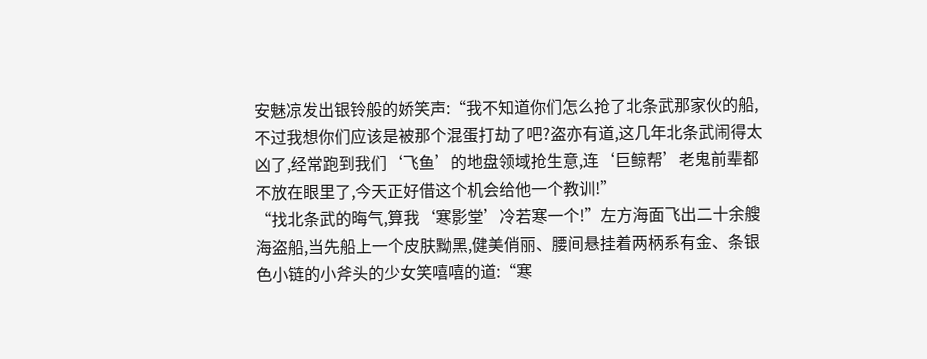安魅凉发出银铃般的娇笑声:“我不知道你们怎么抢了北条武那家伙的船,不过我想你们应该是被那个混蛋打劫了吧?盗亦有道,这几年北条武闹得太凶了,经常跑到我们‘飞鱼’的地盘领域抢生意,连‘巨鲸帮’老鬼前辈都不放在眼里了,今天正好借这个机会给他一个教训!”
“找北条武的晦气,算我‘寒影堂’冷若寒一个!”左方海面飞出二十余艘海盗船,当先船上一个皮肤黝黑,健美俏丽、腰间悬挂着两柄系有金、条银色小链的小斧头的少女笑嘻嘻的道:“寒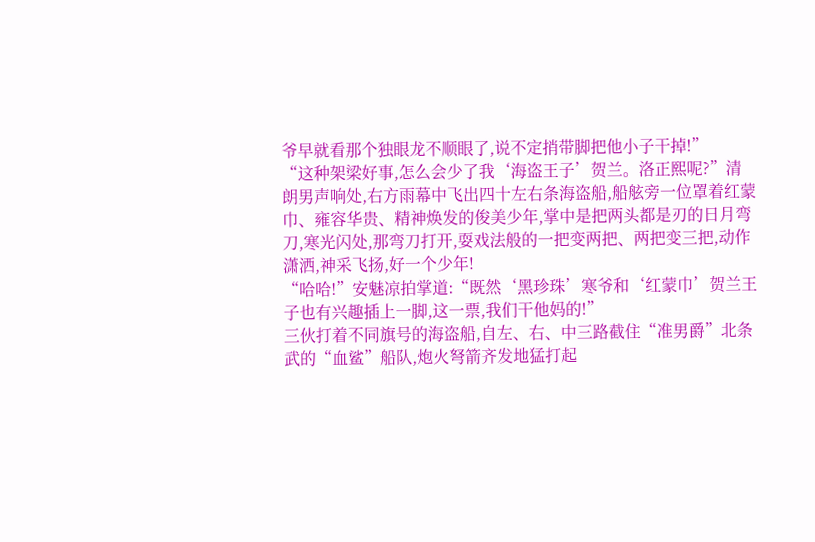爷早就看那个独眼龙不顺眼了,说不定捎带脚把他小子干掉!”
“这种架梁好事,怎么会少了我‘海盗王子’贺兰。洛正熙呢?”清朗男声响处,右方雨幕中飞出四十左右条海盗船,船舷旁一位罩着红蒙巾、雍容华贵、精神焕发的俊美少年,掌中是把两头都是刃的日月弯刀,寒光闪处,那弯刀打开,耍戏法般的一把变两把、两把变三把,动作潇洒,神采飞扬,好一个少年!
“哈哈!”安魅凉拍掌道:“既然‘黑珍珠’寒爷和‘红蒙巾’贺兰王子也有兴趣插上一脚,这一票,我们干他妈的!”
三伙打着不同旗号的海盗船,自左、右、中三路截住“准男爵”北条武的“血鲨”船队,炮火弩箭齐发地猛打起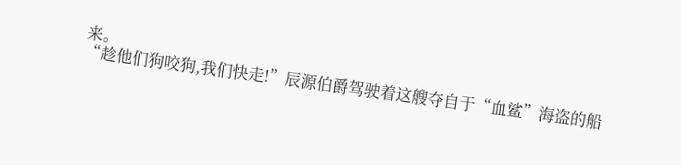来。
“趁他们狗咬狗,我们快走!”辰源伯爵驾驶着这艘夺自于“血鲨”海盗的船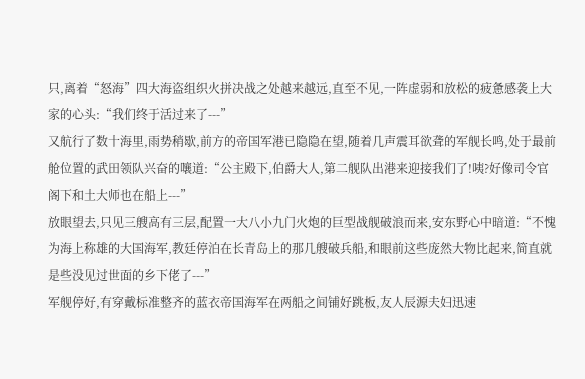只,离着“怒海”四大海盗组织火拼决战之处越来越远,直至不见,一阵虚弱和放松的疲惫感袭上大家的心头:“我们终于活过来了---”
又航行了数十海里,雨势稍歇,前方的帝国军港已隐隐在望,随着几声震耳欲聋的军舰长鸣,处于最前舱位置的武田领队兴奋的嚷道:“公主殿下,伯爵大人,第二舰队出港来迎接我们了!咦?好像司令官阁下和土大师也在船上---”
放眼望去,只见三艘高有三层,配置一大八小九门火炮的巨型战舰破浪而来,安东野心中暗道:“不愧为海上称雄的大国海军,教廷停泊在长青岛上的那几艘破兵船,和眼前这些庞然大物比起来,简直就是些没见过世面的乡下佬了---”
军舰停好,有穿戴标准整齐的蓝衣帝国海军在两船之间铺好跳板,友人辰源夫妇迅速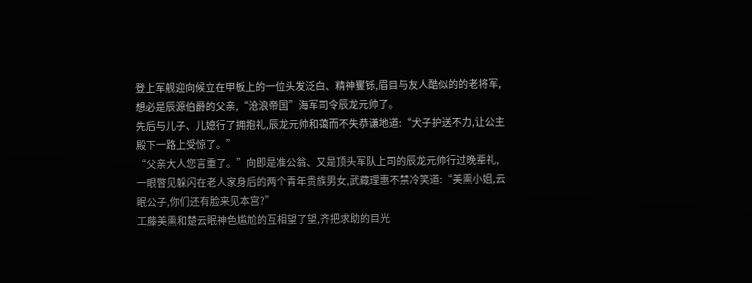登上军舰迎向候立在甲板上的一位头发泛白、精神矍铄,眉目与友人酷似的的老将军,想必是辰源伯爵的父亲,“沧浪帝国”海军司令辰龙元帅了。
先后与儿子、儿媳行了拥抱礼,辰龙元帅和蔼而不失恭谦地道:“犬子护送不力,让公主殿下一路上受惊了。”
“父亲大人您言重了。”向即是准公翁、又是顶头军队上司的辰龙元帅行过晚辈礼,一眼瞥见躲闪在老人家身后的两个青年贵族男女,武藏理惠不禁冷笑道:“美熏小姐,云眠公子,你们还有脸来见本宫?”
工藤美熏和楚云眠神色尴尬的互相望了望,齐把求助的目光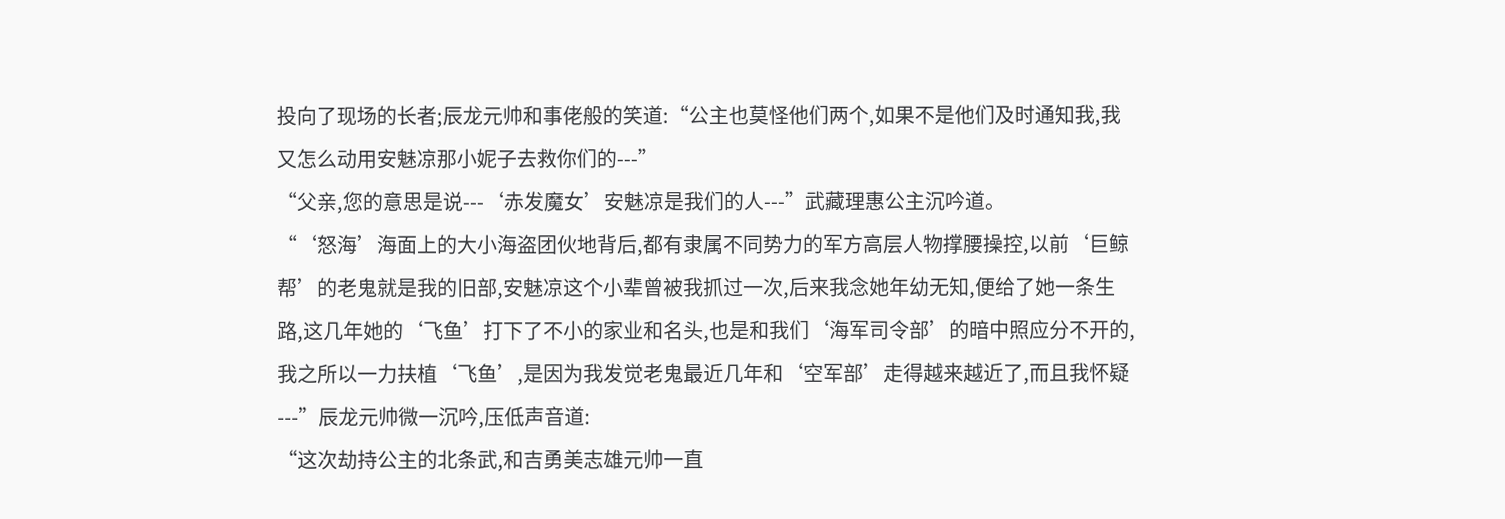投向了现场的长者;辰龙元帅和事佬般的笑道:“公主也莫怪他们两个,如果不是他们及时通知我,我又怎么动用安魅凉那小妮子去救你们的---”
“父亲,您的意思是说---‘赤发魔女’安魅凉是我们的人---”武藏理惠公主沉吟道。
“‘怒海’海面上的大小海盗团伙地背后,都有隶属不同势力的军方高层人物撑腰操控,以前‘巨鲸帮’的老鬼就是我的旧部,安魅凉这个小辈曾被我抓过一次,后来我念她年幼无知,便给了她一条生路,这几年她的‘飞鱼’打下了不小的家业和名头,也是和我们‘海军司令部’的暗中照应分不开的,我之所以一力扶植‘飞鱼’,是因为我发觉老鬼最近几年和‘空军部’走得越来越近了,而且我怀疑---”辰龙元帅微一沉吟,压低声音道:
“这次劫持公主的北条武,和吉勇美志雄元帅一直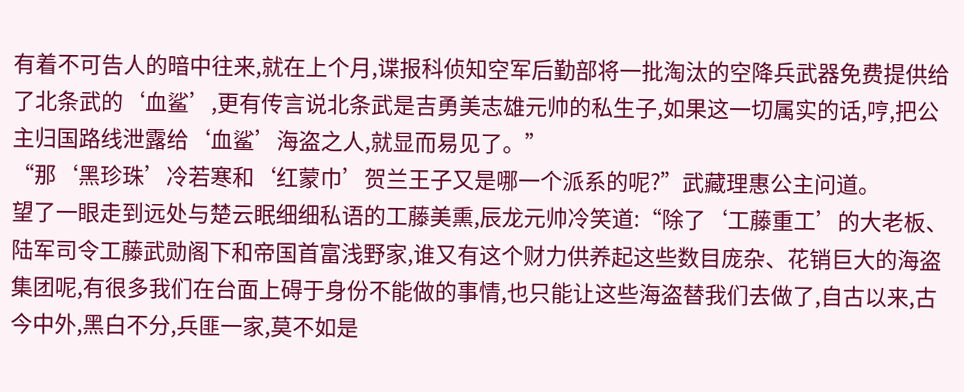有着不可告人的暗中往来,就在上个月,谍报科侦知空军后勤部将一批淘汰的空降兵武器免费提供给了北条武的‘血鲨’,更有传言说北条武是吉勇美志雄元帅的私生子,如果这一切属实的话,哼,把公主归国路线泄露给‘血鲨’海盗之人,就显而易见了。”
“那‘黑珍珠’冷若寒和‘红蒙巾’贺兰王子又是哪一个派系的呢?”武藏理惠公主问道。
望了一眼走到远处与楚云眠细细私语的工藤美熏,辰龙元帅冷笑道:“除了‘工藤重工’的大老板、陆军司令工藤武勋阁下和帝国首富浅野家,谁又有这个财力供养起这些数目庞杂、花销巨大的海盗集团呢,有很多我们在台面上碍于身份不能做的事情,也只能让这些海盗替我们去做了,自古以来,古今中外,黑白不分,兵匪一家,莫不如是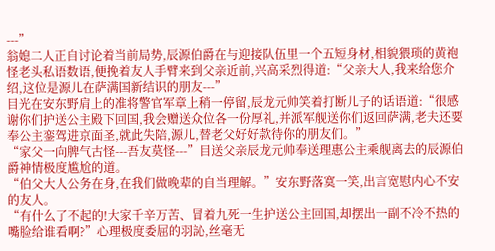---”
翁媳二人正自讨论着当前局势,辰源伯爵在与迎接队伍里一个五短身材,相貌猥琐的黄袍怪老头私语数语,便挽着友人手臂来到父亲近前,兴高采烈得道:“父亲大人,我来给您介绍,这位是源儿在萨满国新结识的朋友---”
目光在安东野肩上的准将警官军章上稍一停留,辰龙元帅笑着打断儿子的话语道:“很感谢你们护送公主殿下回国,我会赠送众位各一份厚礼,并派军舰送你们返回萨满,老夫还要奉公主銮驾进京面圣,就此失陪,源儿,替老父好好款待你的朋友们。”
“家父一向脾气古怪---吾友莫怪---”目送父亲辰龙元帅奉送理惠公主乘舰离去的辰源伯爵神情极度尴尬的道。
“伯父大人公务在身,在我们做晚辈的自当理解。”安东野落寞一笑,出言宽慰内心不安的友人。
“有什么了不起的!大家千辛万苦、冒着九死一生护送公主回国,却摆出一副不冷不热的嘴脸给谁看啊?”心理极度委屈的羽訫,丝毫无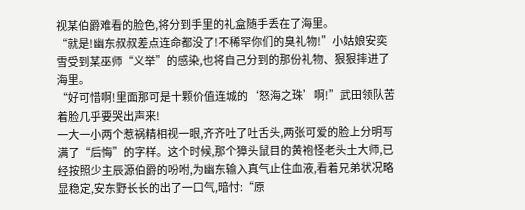视某伯爵难看的脸色,将分到手里的礼盒随手丢在了海里。
“就是!幽东叔叔差点连命都没了!不稀罕你们的臭礼物!”小姑娘安奕雪受到某巫师“义举”的感染,也将自己分到的那份礼物、狠狠摔进了海里。
“好可惜啊!里面那可是十颗价值连城的‘怒海之珠’啊!”武田领队苦着脸几乎要哭出声来!
一大一小两个惹祸精相视一眼,齐齐吐了吐舌头,两张可爱的脸上分明写满了“后悔”的字样。这个时候,那个獐头鼠目的黄袍怪老头土大师,已经按照少主辰源伯爵的吩咐,为幽东输入真气止住血液,看着兄弟状况略显稳定,安东野长长的出了一口气,暗忖:“原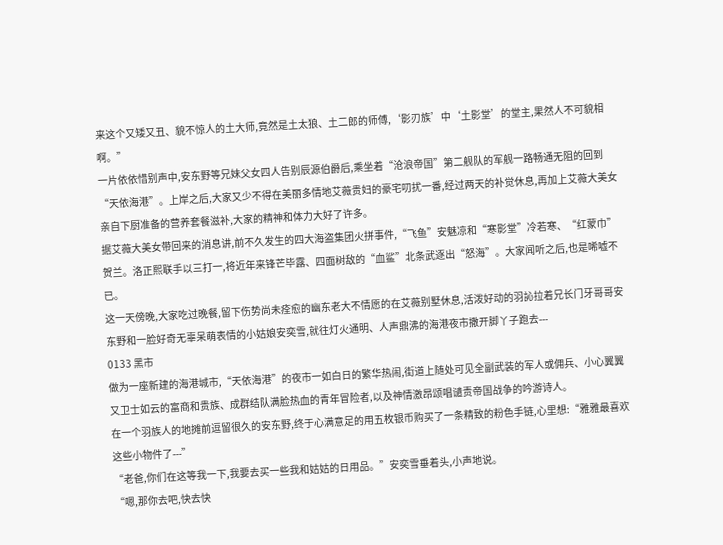来这个又矮又丑、貌不惊人的土大师,竟然是土太狼、土二郎的师傅,‘影刃族’中‘土影堂’的堂主,果然人不可貌相啊。”
一片依依惜别声中,安东野等兄妹父女四人告别辰源伯爵后,乘坐着“沧浪帝国”第二舰队的军舰一路畅通无阻的回到“天依海港”。上岸之后,大家又少不得在美丽多情地艾薇贵妇的豪宅叨扰一番,经过两天的补觉休息,再加上艾薇大美女亲自下厨准备的营养套餐滋补,大家的精神和体力大好了许多。
据艾薇大美女带回来的消息讲,前不久发生的四大海盗集团火拼事件,“飞鱼”安魅凉和“寒影堂”冷若寒、“红蒙巾”贺兰。洛正熙联手以三打一,将近年来锋芒毕露、四面树敌的“血鲨”北条武逐出“怒海”。大家闻听之后,也是唏嘘不已。
这一天傍晚,大家吃过晚餐,留下伤势尚未痊愈的幽东老大不情愿的在艾薇别墅休息,活泼好动的羽訫拉着兄长门牙哥哥安东野和一脸好奇无辜呆萌表情的小姑娘安奕雪,就往灯火通明、人声鼎沸的海港夜市撒开脚丫子跑去---
0133 黑市
做为一座新建的海港城市,“天依海港”的夜市一如白日的繁华热闹,街道上随处可见全副武装的军人或佣兵、小心翼翼又卫士如云的富商和贵族、成群结队满脸热血的青年冒险者,以及神情激昂颂唱谴责帝国战争的吟游诗人。
在一个羽族人的地摊前逗留很久的安东野,终于心满意足的用五枚银币购买了一条精致的粉色手链,心里想:“雅雅最喜欢这些小物件了---”
“老爸,你们在这等我一下,我要去买一些我和姑姑的日用品。”安奕雪垂着头,小声地说。
“嗯,那你去吧,快去快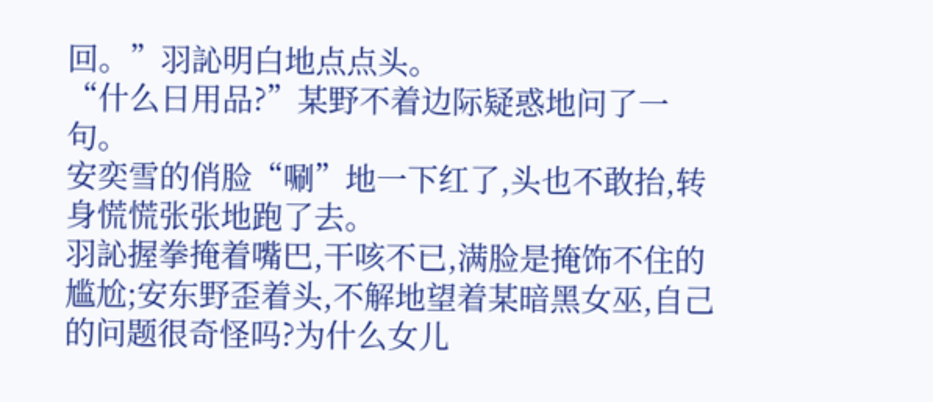回。”羽訫明白地点点头。
“什么日用品?”某野不着边际疑惑地问了一句。
安奕雪的俏脸“唰”地一下红了,头也不敢抬,转身慌慌张张地跑了去。
羽訫握拳掩着嘴巴,干咳不已,满脸是掩饰不住的尴尬;安东野歪着头,不解地望着某暗黑女巫,自己的问题很奇怪吗?为什么女儿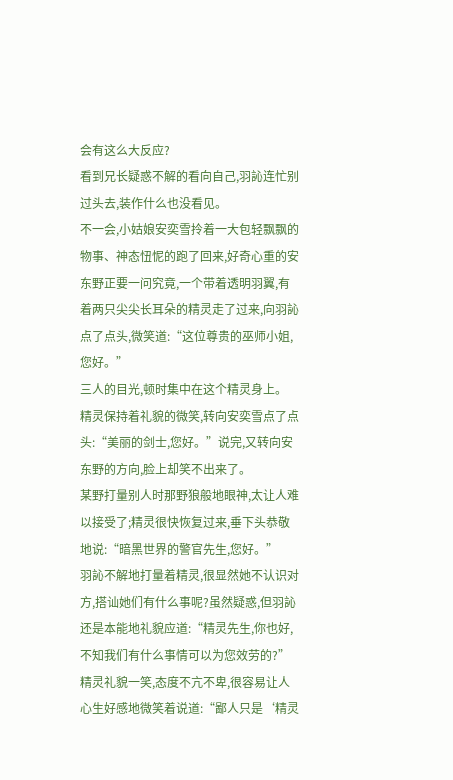会有这么大反应?
看到兄长疑惑不解的看向自己,羽訫连忙别过头去,装作什么也没看见。
不一会,小姑娘安奕雪拎着一大包轻飘飘的物事、神态忸怩的跑了回来,好奇心重的安东野正要一问究竟,一个带着透明羽翼,有着两只尖尖长耳朵的精灵走了过来,向羽訫点了点头,微笑道:“这位尊贵的巫师小姐,您好。”
三人的目光,顿时集中在这个精灵身上。
精灵保持着礼貌的微笑,转向安奕雪点了点头:“美丽的剑士,您好。”说完,又转向安东野的方向,脸上却笑不出来了。
某野打量别人时那野狼般地眼神,太让人难以接受了;精灵很快恢复过来,垂下头恭敬地说:“暗黑世界的警官先生,您好。”
羽訫不解地打量着精灵,很显然她不认识对方,搭讪她们有什么事呢?虽然疑惑,但羽訫还是本能地礼貌应道:“精灵先生,你也好,不知我们有什么事情可以为您效劳的?”
精灵礼貌一笑,态度不亢不卑,很容易让人心生好感地微笑着说道:“鄙人只是‘精灵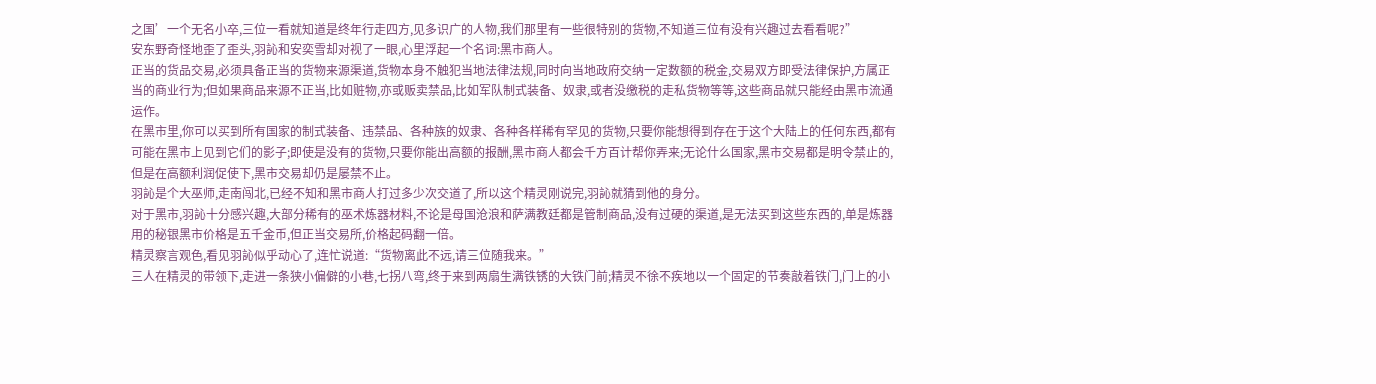之国’一个无名小卒,三位一看就知道是终年行走四方,见多识广的人物,我们那里有一些很特别的货物,不知道三位有没有兴趣过去看看呢?”
安东野奇怪地歪了歪头,羽訫和安奕雪却对视了一眼,心里浮起一个名词:黑市商人。
正当的货品交易,必须具备正当的货物来源渠道,货物本身不触犯当地法律法规,同时向当地政府交纳一定数额的税金,交易双方即受法律保护,方属正当的商业行为;但如果商品来源不正当,比如赃物,亦或贩卖禁品,比如军队制式装备、奴隶,或者没缴税的走私货物等等,这些商品就只能经由黑市流通运作。
在黑市里,你可以买到所有国家的制式装备、违禁品、各种族的奴隶、各种各样稀有罕见的货物,只要你能想得到存在于这个大陆上的任何东西,都有可能在黑市上见到它们的影子;即使是没有的货物,只要你能出高额的报酬,黑市商人都会千方百计帮你弄来;无论什么国家,黑市交易都是明令禁止的,但是在高额利润促使下,黑市交易却仍是屡禁不止。
羽訫是个大巫师,走南闯北,已经不知和黑市商人打过多少次交道了,所以这个精灵刚说完,羽訫就猜到他的身分。
对于黑市,羽訫十分感兴趣,大部分稀有的巫术炼器材料,不论是母国沧浪和萨满教廷都是管制商品,没有过硬的渠道,是无法买到这些东西的,单是炼器用的秘银黑市价格是五千金币,但正当交易所,价格起码翻一倍。
精灵察言观色,看见羽訫似乎动心了,连忙说道:“货物离此不远,请三位随我来。”
三人在精灵的带领下,走进一条狭小偏僻的小巷,七拐八弯,终于来到两扇生满铁锈的大铁门前;精灵不徐不疾地以一个固定的节奏敲着铁门,门上的小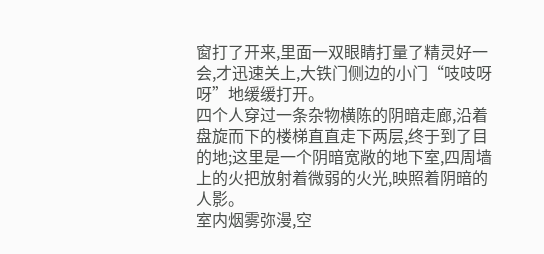窗打了开来,里面一双眼睛打量了精灵好一会,才迅速关上,大铁门侧边的小门“吱吱呀呀”地缓缓打开。
四个人穿过一条杂物横陈的阴暗走廊,沿着盘旋而下的楼梯直直走下两层,终于到了目的地;这里是一个阴暗宽敞的地下室,四周墙上的火把放射着微弱的火光,映照着阴暗的人影。
室内烟雾弥漫,空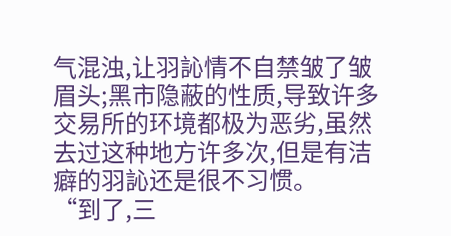气混浊,让羽訫情不自禁皱了皱眉头;黑市隐蔽的性质,导致许多交易所的环境都极为恶劣,虽然去过这种地方许多次,但是有洁癖的羽訫还是很不习惯。
“到了,三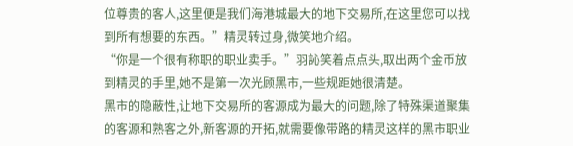位尊贵的客人,这里便是我们海港城最大的地下交易所,在这里您可以找到所有想要的东西。”精灵转过身,微笑地介绍。
“你是一个很有称职的职业卖手。”羽訫笑着点点头,取出两个金币放到精灵的手里,她不是第一次光顾黑市,一些规距她很清楚。
黑市的隐蔽性,让地下交易所的客源成为最大的问题,除了特殊渠道聚集的客源和熟客之外,新客源的开拓,就需要像带路的精灵这样的黑市职业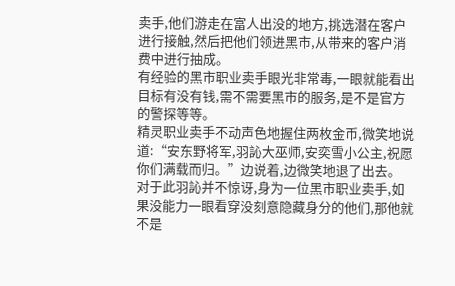卖手,他们游走在富人出没的地方,挑选潜在客户进行接触,然后把他们领进黑市,从带来的客户消费中进行抽成。
有经验的黑市职业卖手眼光非常毒,一眼就能看出目标有没有钱,需不需要黑市的服务,是不是官方的警探等等。
精灵职业卖手不动声色地握住两枚金币,微笑地说道:“安东野将军,羽訫大巫师,安奕雪小公主,祝愿你们满载而归。”边说着,边微笑地退了出去。
对于此羽訫并不惊讶,身为一位黑市职业卖手,如果没能力一眼看穿没刻意隐藏身分的他们,那他就不是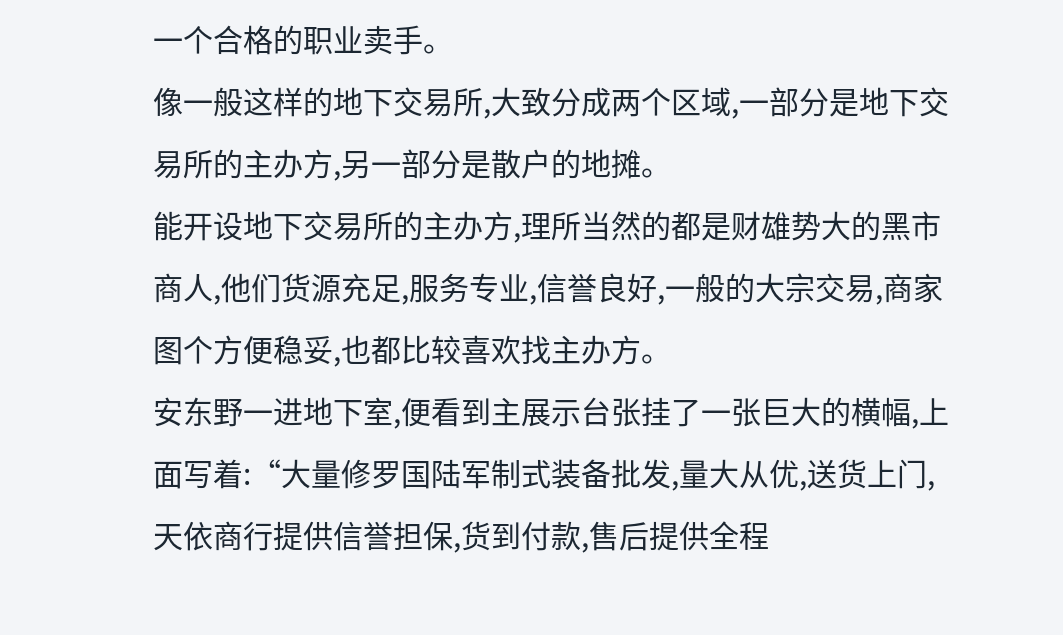一个合格的职业卖手。
像一般这样的地下交易所,大致分成两个区域,一部分是地下交易所的主办方,另一部分是散户的地摊。
能开设地下交易所的主办方,理所当然的都是财雄势大的黑市商人,他们货源充足,服务专业,信誉良好,一般的大宗交易,商家图个方便稳妥,也都比较喜欢找主办方。
安东野一进地下室,便看到主展示台张挂了一张巨大的横幅,上面写着:“大量修罗国陆军制式装备批发,量大从优,送货上门,天依商行提供信誉担保,货到付款,售后提供全程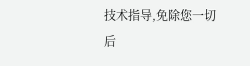技术指导,免除您一切后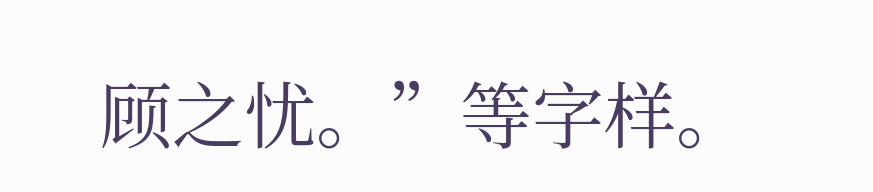顾之忧。”等字样。